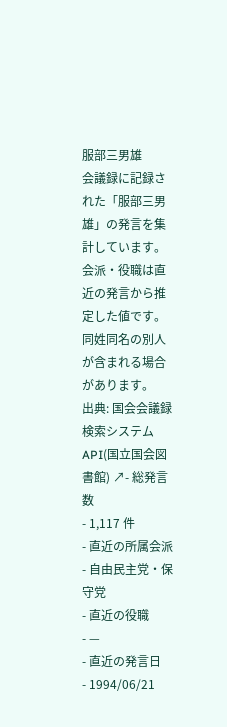服部三男雄
会議録に記録された「服部三男雄」の発言を集計しています。会派・役職は直近の発言から推定した値です。同姓同名の別人が含まれる場合があります。
出典: 国会会議録検索システム API(国立国会図書館) ↗- 総発言数
- 1,117 件
- 直近の所属会派
- 自由民主党・保守党
- 直近の役職
- —
- 直近の発言日
- 1994/06/21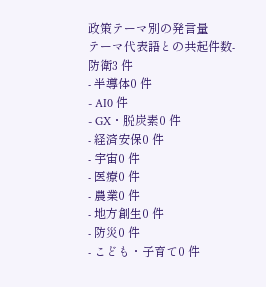政策テーマ別の発言量
テーマ代表語との共起件数- 防衛3 件
- 半導体0 件
- AI0 件
- GX・脱炭素0 件
- 経済安保0 件
- 宇宙0 件
- 医療0 件
- 農業0 件
- 地方創生0 件
- 防災0 件
- こども・子育て0 件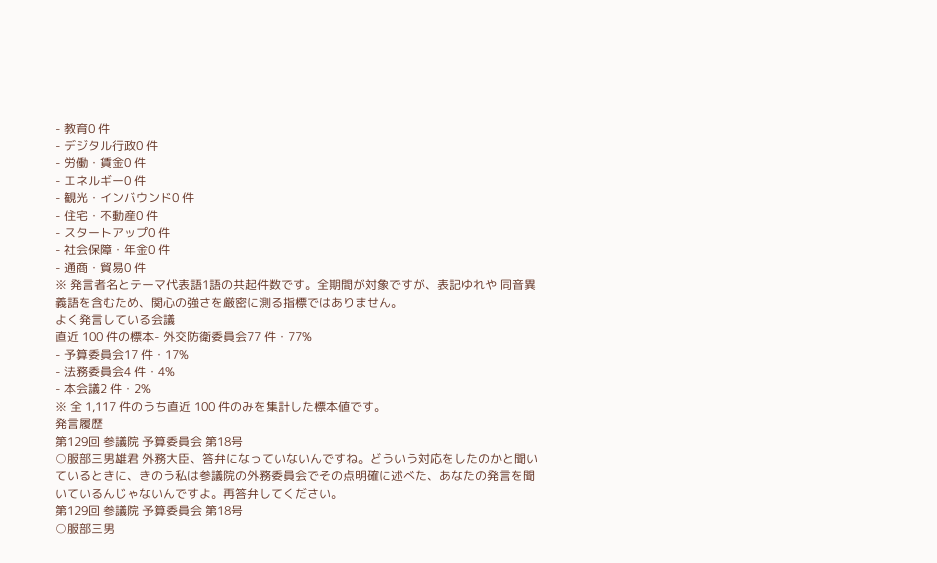- 教育0 件
- デジタル行政0 件
- 労働・賃金0 件
- エネルギー0 件
- 観光・インバウンド0 件
- 住宅・不動産0 件
- スタートアップ0 件
- 社会保障・年金0 件
- 通商・貿易0 件
※ 発言者名とテーマ代表語1語の共起件数です。全期間が対象ですが、表記ゆれや 同音異義語を含むため、関心の強さを厳密に測る指標ではありません。
よく発言している会議
直近 100 件の標本- 外交防衛委員会77 件・77%
- 予算委員会17 件・17%
- 法務委員会4 件・4%
- 本会議2 件・2%
※ 全 1,117 件のうち直近 100 件のみを集計した標本値です。
発言履歴
第129回 参議院 予算委員会 第18号
○服部三男雄君 外務大臣、答弁になっていないんですね。どういう対応をしたのかと聞いているときに、きのう私は参議院の外務委員会でその点明確に述べた、あなたの発言を聞いているんじゃないんですよ。再答弁してください。
第129回 参議院 予算委員会 第18号
○服部三男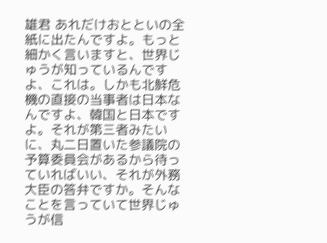雄君 あれだけおとといの全紙に出たんですよ。もっと細かく言いますと、世界じゅうが知っているんですよ、これは。しかも北鮮危機の直接の当事者は日本なんですよ、韓国と日本ですよ。それが第三者みたいに、丸二日置いた参議院の予算委員会があるから待っていればいい、それが外務大臣の答弁ですか。そんなことを言っていて世界じゅうが信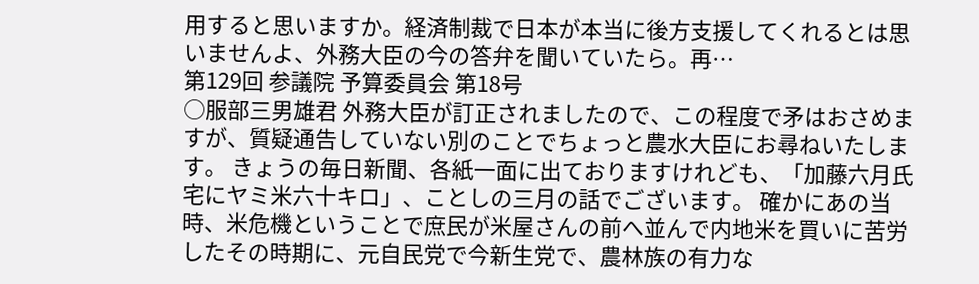用すると思いますか。経済制裁で日本が本当に後方支援してくれるとは思いませんよ、外務大臣の今の答弁を聞いていたら。再…
第129回 参議院 予算委員会 第18号
○服部三男雄君 外務大臣が訂正されましたので、この程度で矛はおさめますが、質疑通告していない別のことでちょっと農水大臣にお尋ねいたします。 きょうの毎日新聞、各紙一面に出ておりますけれども、「加藤六月氏宅にヤミ米六十キロ」、ことしの三月の話でございます。 確かにあの当時、米危機ということで庶民が米屋さんの前へ並んで内地米を買いに苦労したその時期に、元自民党で今新生党で、農林族の有力な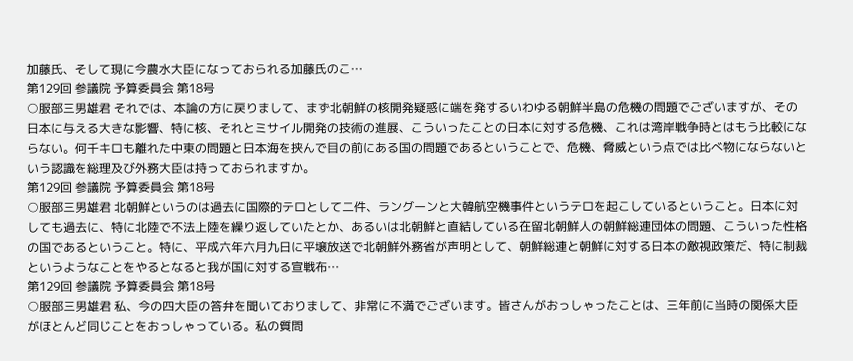加藤氏、そして現に今農水大臣になっておられる加藤氏のこ…
第129回 参議院 予算委員会 第18号
○服部三男雄君 それでは、本論の方に戻りまして、まず北朝鮮の核開発疑惑に端を発するいわゆる朝鮮半島の危機の問題でございますが、その日本に与える大きな影響、特に核、それとミサイル開発の技術の進展、こういったことの日本に対する危機、これは湾岸戦争時とはもう比較にならない。何千キロも離れた中東の問題と日本海を挟んで目の前にある国の問題であるということで、危機、脅威という点では比べ物にならないという認識を総理及び外務大臣は持っておられますか。
第129回 参議院 予算委員会 第18号
○服部三男雄君 北朝鮮というのは過去に国際的テロとして二件、ラングーンと大韓航空機事件というテロを起こしているということ。日本に対しても過去に、特に北陸で不法上陸を繰り返していたとか、あるいは北朝鮮と直結している在留北朝鮮人の朝鮮総連団体の問題、こういった性格の国であるということ。特に、平成六年六月九日に平壌放送で北朝鮮外務省が声明として、朝鮮総連と朝鮮に対する日本の敵視政策だ、特に制裁というようなことをやるとなると我が国に対する宣戦布…
第129回 参議院 予算委員会 第18号
○服部三男雄君 私、今の四大臣の答弁を聞いておりまして、非常に不満でございます。皆さんがおっしゃったことは、三年前に当時の関係大臣がほとんど同じことをおっしゃっている。私の質問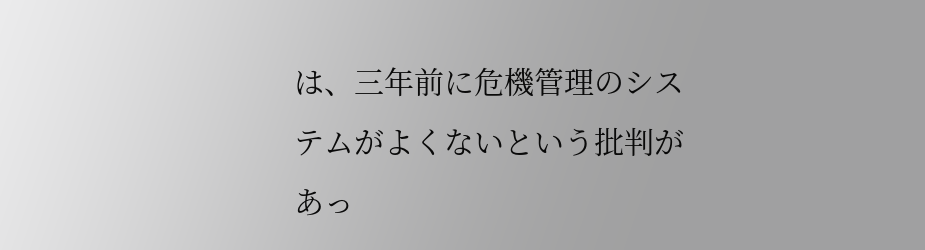は、三年前に危機管理のシステムがよくないという批判があっ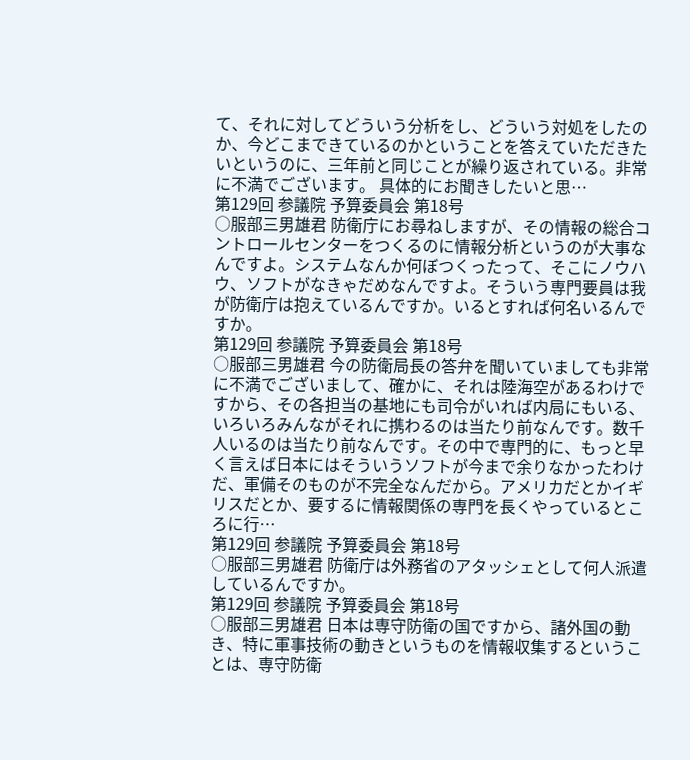て、それに対してどういう分析をし、どういう対処をしたのか、今どこまできているのかということを答えていただきたいというのに、三年前と同じことが繰り返されている。非常に不満でございます。 具体的にお聞きしたいと思…
第129回 参議院 予算委員会 第18号
○服部三男雄君 防衛庁にお尋ねしますが、その情報の総合コントロールセンターをつくるのに情報分析というのが大事なんですよ。システムなんか何ぼつくったって、そこにノウハウ、ソフトがなきゃだめなんですよ。そういう専門要員は我が防衛庁は抱えているんですか。いるとすれば何名いるんですか。
第129回 参議院 予算委員会 第18号
○服部三男雄君 今の防衛局長の答弁を聞いていましても非常に不満でございまして、確かに、それは陸海空があるわけですから、その各担当の基地にも司令がいれば内局にもいる、いろいろみんながそれに携わるのは当たり前なんです。数千人いるのは当たり前なんです。その中で専門的に、もっと早く言えば日本にはそういうソフトが今まで余りなかったわけだ、軍備そのものが不完全なんだから。アメリカだとかイギリスだとか、要するに情報関係の専門を長くやっているところに行…
第129回 参議院 予算委員会 第18号
○服部三男雄君 防衛庁は外務省のアタッシェとして何人派遣しているんですか。
第129回 参議院 予算委員会 第18号
○服部三男雄君 日本は専守防衛の国ですから、諸外国の動き、特に軍事技術の動きというものを情報収集するということは、専守防衛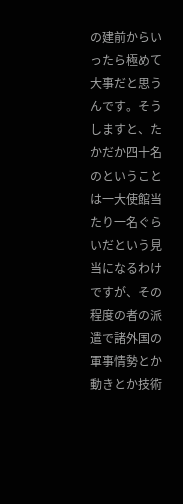の建前からいったら極めて大事だと思うんです。そうしますと、たかだか四十名のということは一大使館当たり一名ぐらいだという見当になるわけですが、その程度の者の派遣で諸外国の軍事情勢とか動きとか技術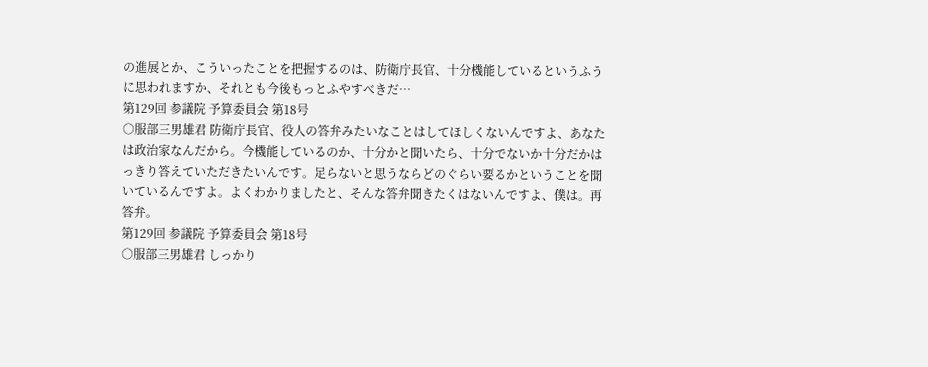の進展とか、こういったことを把握するのは、防衛庁長官、十分機能しているというふうに思われますか、それとも今後もっとふやすべきだ…
第129回 参議院 予算委員会 第18号
○服部三男雄君 防衛庁長官、役人の答弁みたいなことはしてほしくないんですよ、あなたは政治家なんだから。今機能しているのか、十分かと聞いたら、十分でないか十分だかはっきり答えていただきたいんです。足らないと思うならどのぐらい要るかということを聞いているんですよ。よくわかりましたと、そんな答弁聞きたくはないんですよ、僕は。再答弁。
第129回 参議院 予算委員会 第18号
○服部三男雄君 しっかり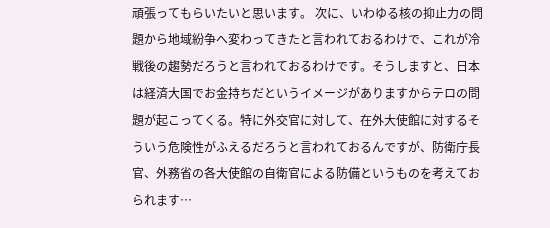頑張ってもらいたいと思います。 次に、いわゆる核の抑止力の問題から地域紛争へ変わってきたと言われておるわけで、これが冷戦後の趨勢だろうと言われておるわけです。そうしますと、日本は経済大国でお金持ちだというイメージがありますからテロの問題が起こってくる。特に外交官に対して、在外大使館に対するそういう危険性がふえるだろうと言われておるんですが、防衛庁長官、外務省の各大使館の自衛官による防備というものを考えておられます…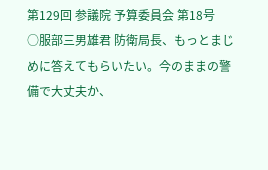第129回 参議院 予算委員会 第18号
○服部三男雄君 防衛局長、もっとまじめに答えてもらいたい。今のままの警備で大丈夫か、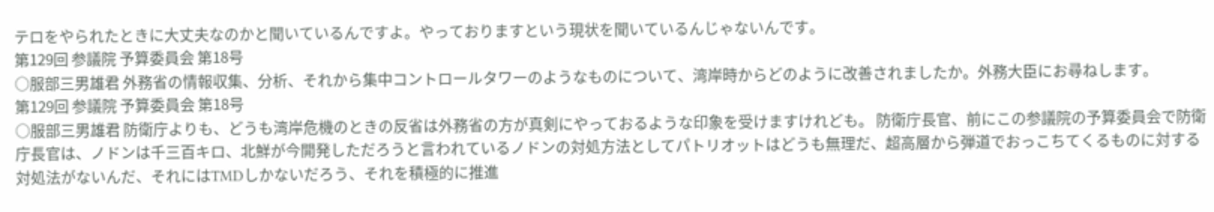テロをやられたときに大丈夫なのかと聞いているんですよ。やっておりますという現状を聞いているんじゃないんです。
第129回 参議院 予算委員会 第18号
○服部三男雄君 外務省の情報収集、分析、それから集中コントロールタワーのようなものについて、湾岸時からどのように改善されましたか。外務大臣にお尋ねします。
第129回 参議院 予算委員会 第18号
○服部三男雄君 防衛庁よりも、どうも湾岸危機のときの反省は外務省の方が真剣にやっておるような印象を受けますけれども。 防衛庁長官、前にこの参議院の予算委員会で防衛庁長官は、ノドンは千三百キロ、北鮮が今開発しただろうと言われているノドンの対処方法としてパトリオットはどうも無理だ、超高層から弾道でおっこちてくるものに対する対処法がないんだ、それにはTMDしかないだろう、それを積極的に推進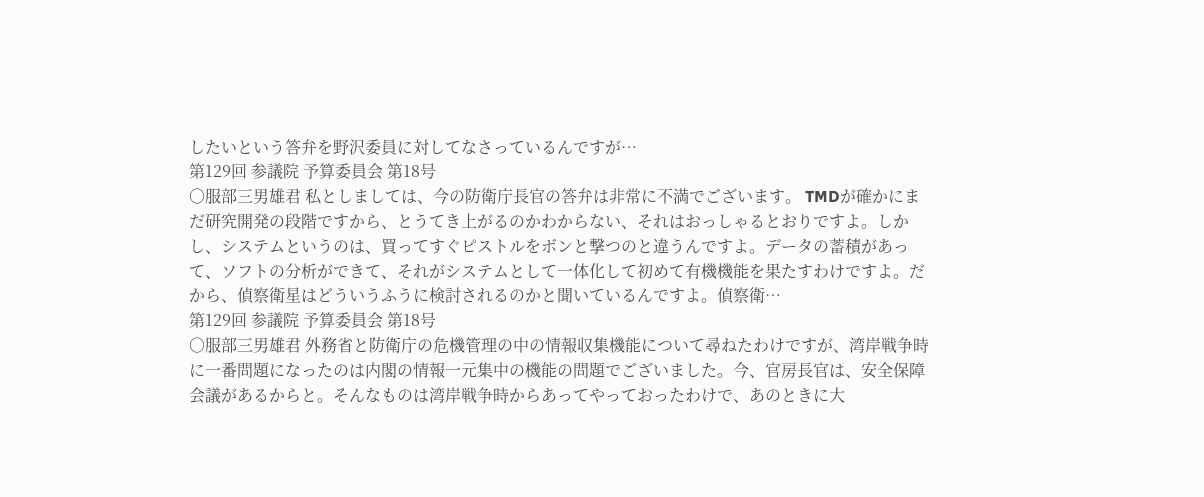したいという答弁を野沢委員に対してなさっているんですが…
第129回 参議院 予算委員会 第18号
○服部三男雄君 私としましては、今の防衛庁長官の答弁は非常に不満でございます。 TMDが確かにまだ研究開発の段階ですから、とうてき上がるのかわからない、それはおっしゃるとおりですよ。しかし、システムというのは、買ってすぐピストルをボンと撃つのと違うんですよ。データの蓄積があって、ソフトの分析ができて、それがシステムとして一体化して初めて有機機能を果たすわけですよ。だから、偵察衛星はどういうふうに検討されるのかと聞いているんですよ。偵察衛…
第129回 参議院 予算委員会 第18号
○服部三男雄君 外務省と防衛庁の危機管理の中の情報収集機能について尋ねたわけですが、湾岸戦争時に一番問題になったのは内閣の情報一元集中の機能の問題でございました。今、官房長官は、安全保障会議があるからと。そんなものは湾岸戦争時からあってやっておったわけで、あのときに大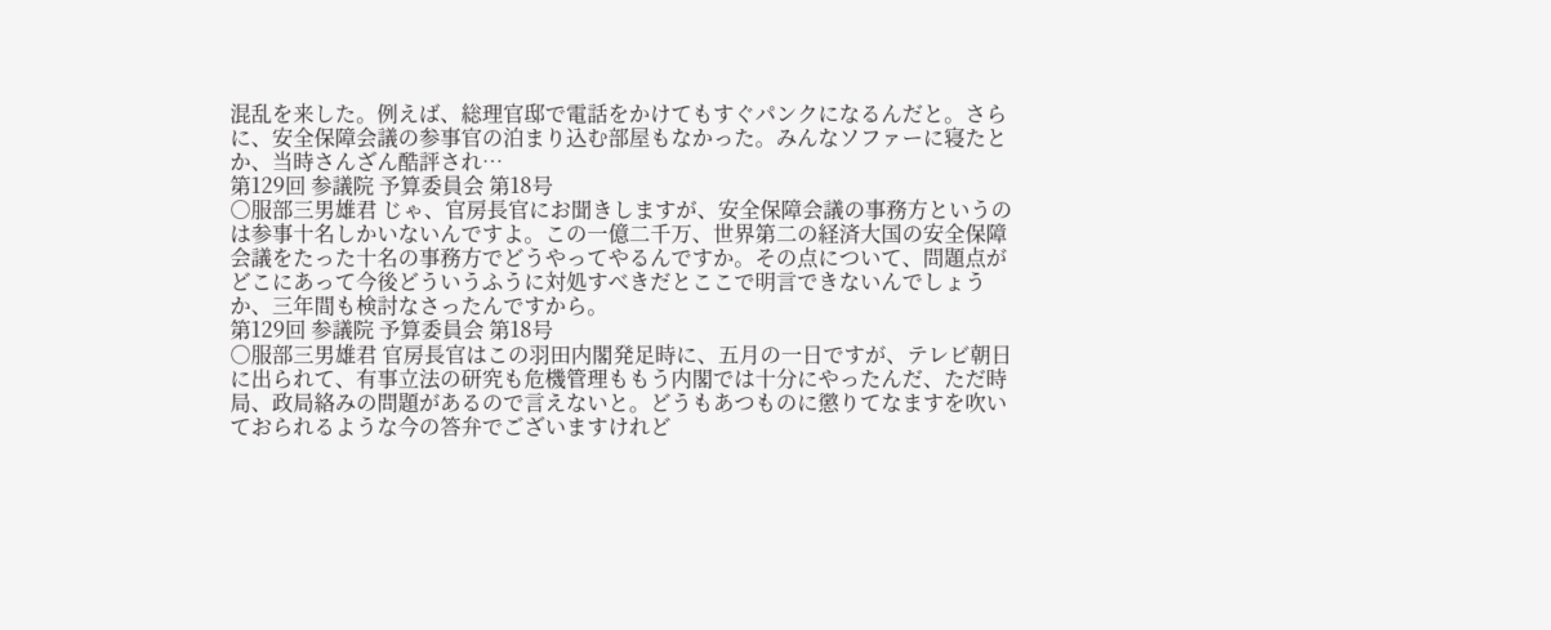混乱を来した。例えば、総理官邸で電話をかけてもすぐパンクになるんだと。さらに、安全保障会議の参事官の泊まり込む部屋もなかった。みんなソファーに寝たとか、当時さんざん酷評され…
第129回 参議院 予算委員会 第18号
○服部三男雄君 じゃ、官房長官にお聞きしますが、安全保障会議の事務方というのは参事十名しかいないんですよ。この一億二千万、世界第二の経済大国の安全保障会議をたった十名の事務方でどうやってやるんですか。その点について、問題点がどこにあって今後どういうふうに対処すべきだとここで明言できないんでしょうか、三年間も検討なさったんですから。
第129回 参議院 予算委員会 第18号
○服部三男雄君 官房長官はこの羽田内閣発足時に、五月の一日ですが、テレビ朝日に出られて、有事立法の研究も危機管理ももう内閣では十分にやったんだ、ただ時局、政局絡みの問題があるので言えないと。どうもあつものに懲りてなますを吹いておられるような今の答弁でございますけれど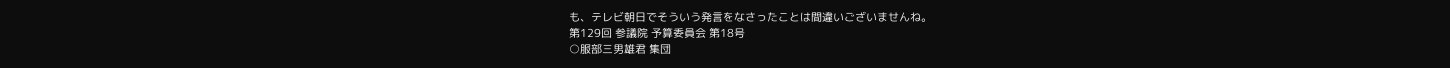も、テレビ朝日でそういう発言をなさったことは間違いございませんね。
第129回 参議院 予算委員会 第18号
○服部三男雄君 集団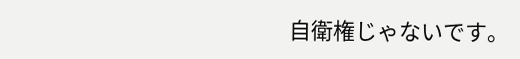自衛権じゃないです。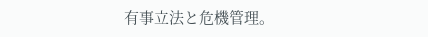有事立法と危機管理。